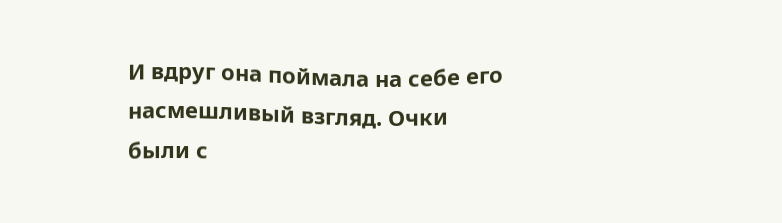И вдруг она поймала на себе его насмешливый взгляд. Очки были с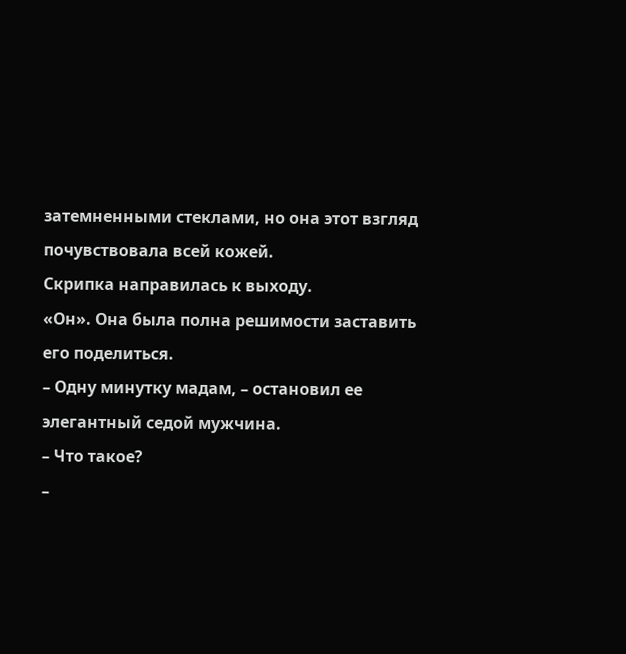затемненными стеклами, но она этот взгляд почувствовала всей кожей.
Скрипка направилась к выходу.
«Он». Она была полна решимости заставить его поделиться.
– Одну минутку мадам, – остановил ее элегантный седой мужчина.
– Что такое?
–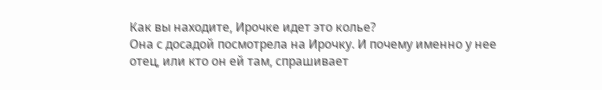Как вы находите, Ирочке идет это колье?
Она с досадой посмотрела на Ирочку. И почему именно у нее отец, или кто он ей там, спрашивает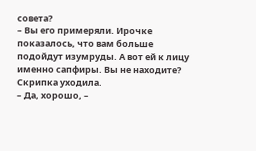совета?
– Вы его примеряли. Ирочке показалось, что вам больше подойдут изумруды. А вот ей к лицу именно сапфиры. Вы не находите?
Скрипка уходила.
– Да, хорошо, –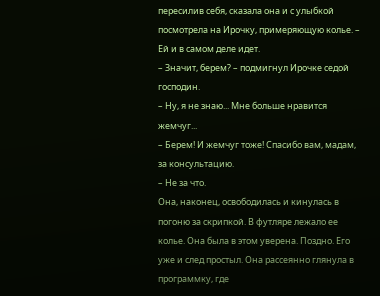пересилив себя, сказала она и с улыбкой посмотрела на Ирочку, примеряющую колье. – Ей и в самом деле идет.
– Значит, берем? – подмигнул Ирочке седой господин.
– Ну, я не знаю... Мне больше нравится жемчуг...
– Берем! И жемчуг тоже! Спасибо вам, мадам, за консультацию.
– Не за что.
Она, наконец, освободилась и кинулась в погоню за скрипкой. В футляре лежало ее колье. Она была в этом уверена. Поздно. Его уже и след простыл. Она рассеянно глянула в программку, где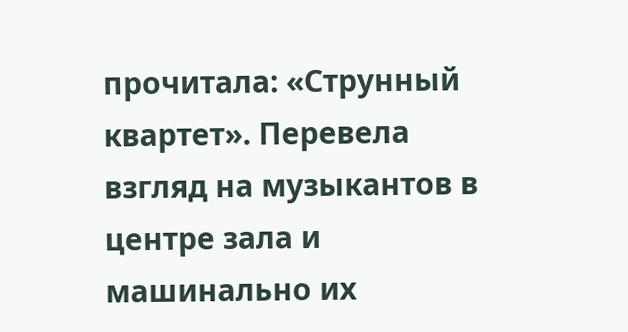прочитала: «Струнный квартет». Перевела взгляд на музыкантов в центре зала и машинально их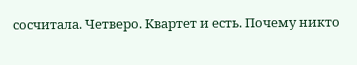сосчитала. Четверо. Квартет и есть. Почему никто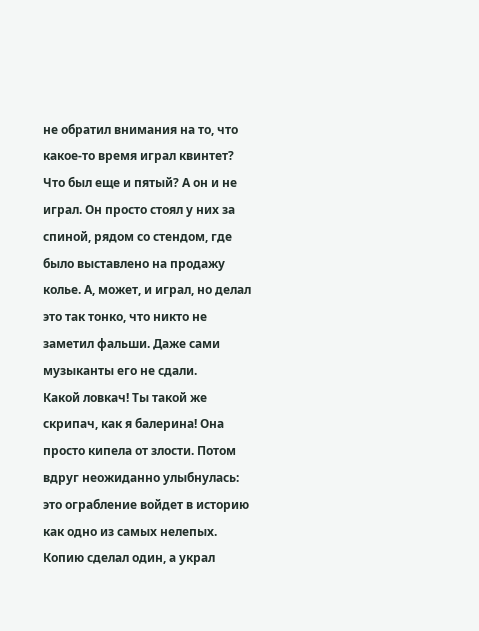не обратил внимания на то, что какое-то время играл квинтет? Что был еще и пятый? А он и не играл. Он просто стоял у них за спиной, рядом со стендом, где было выставлено на продажу колье. А, может, и играл, но делал это так тонко, что никто не заметил фальши. Даже сами музыканты его не сдали.
Какой ловкач! Ты такой же скрипач, как я балерина! Она просто кипела от злости. Потом вдруг неожиданно улыбнулась: это ограбление войдет в историю как одно из самых нелепых. Копию сделал один, а украл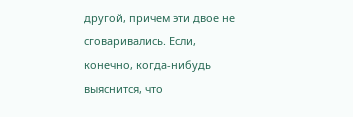другой, причем эти двое не сговаривались. Если, конечно, когда-нибудь выяснится, что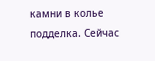камни в колье подделка. Сейчас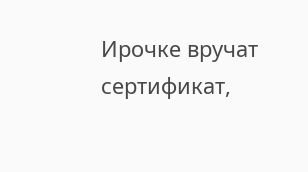Ирочке вручат сертификат,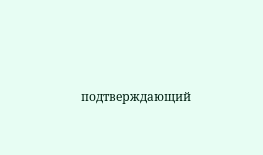подтверждающий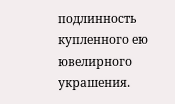подлинность купленного ею ювелирного украшения.